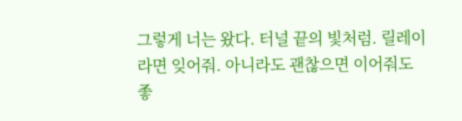그렇게 너는 왔다. 터널 끝의 빛처럼. 릴레이라면 잊어줘. 아니라도 괜찮으면 이어줘도 좋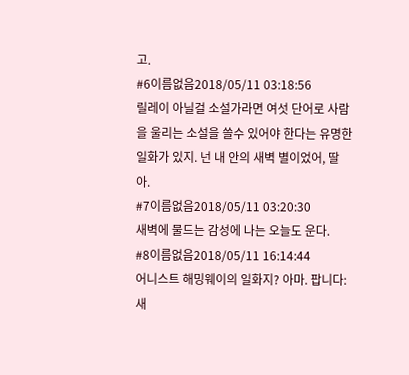고.
#6이름없음2018/05/11 03:18:56
릴레이 아닐걸 소설가라면 여섯 단어로 사람을 울리는 소설을 쓸수 있어야 한다는 유명한 일화가 있지. 넌 내 안의 새벽 별이었어, 딸아.
#7이름없음2018/05/11 03:20:30
새벽에 물드는 감성에 나는 오늘도 운다.
#8이름없음2018/05/11 16:14:44
어니스트 해밍웨이의 일화지? 아마. 팝니다: 새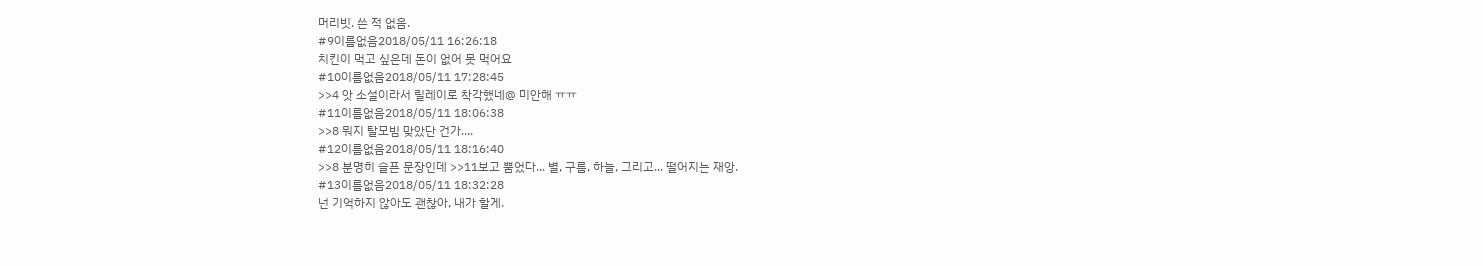머리빗. 쓴 적 없음.
#9이름없음2018/05/11 16:26:18
치킨이 먹고 싶은데 돈이 없어 못 먹어요
#10이름없음2018/05/11 17:28:45
>>4 앗 소설이라서 릴레이로 착각했네@ 미안해 ㅠㅠ
#11이름없음2018/05/11 18:06:38
>>8 뭐지 탈모빔 맞았단 건가....
#12이름없음2018/05/11 18:16:40
>>8 분명히 슬픈 문장인데 >>11보고 뿜었다... 별, 구름, 하늘, 그리고... 떨어지는 재앙.
#13이름없음2018/05/11 18:32:28
넌 기억하지 않아도 괜찮아, 내가 할게.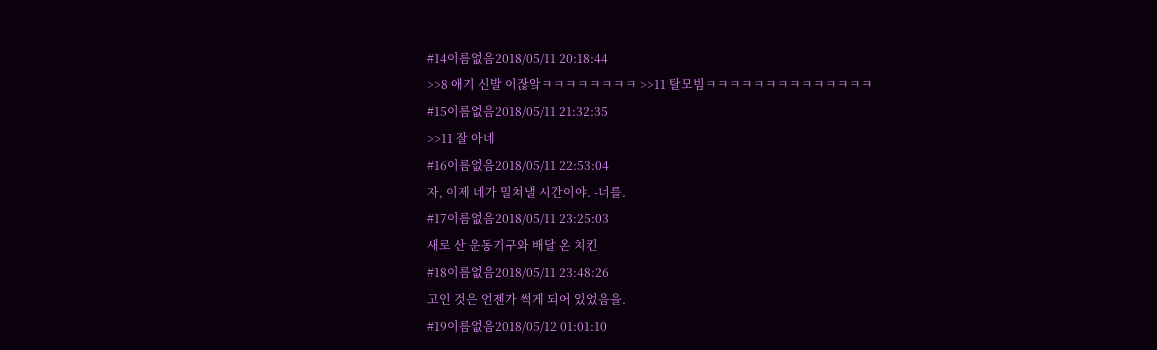#14이름없음2018/05/11 20:18:44
>>8 애기 신발 이잖앜ㅋㅋㅋㅋㅋㅋㅋㅋ >>11 탈모빔ㅋㅋㅋㅋㅋㅋㅋㅋㅋㅋㅋㅋㅋㅋ
#15이름없음2018/05/11 21:32:35
>>11 잘 아네
#16이름없음2018/05/11 22:53:04
자, 이제 네가 밀쳐낼 시간이야. -너를.
#17이름없음2018/05/11 23:25:03
새로 산 운동기구와 배달 온 치킨
#18이름없음2018/05/11 23:48:26
고인 것은 언젠가 썩게 되어 있었음을.
#19이름없음2018/05/12 01:01:10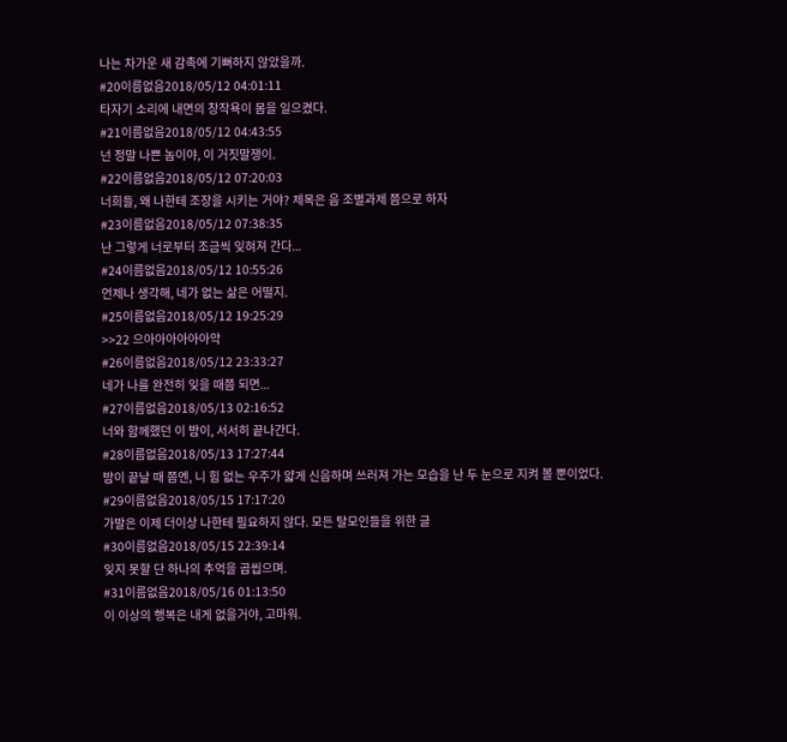나는 차가운 새 감촉에 기뻐하지 않았을까.
#20이름없음2018/05/12 04:01:11
타자기 소리에 내면의 창작욕이 몸을 일으켰다.
#21이름없음2018/05/12 04:43:55
넌 정말 나쁜 놈이야, 이 거짓말쟁이.
#22이름없음2018/05/12 07:20:03
너희들, 왜 나한테 조장을 시키는 거야? 제목은 음 조별과제 쯤으로 하자
#23이름없음2018/05/12 07:38:35
난 그렇게 너로부터 조금씩 잊혀져 간다...
#24이름없음2018/05/12 10:55:26
언제나 생각해, 네가 없는 삶은 어떨지.
#25이름없음2018/05/12 19:25:29
>>22 으아아아아아아악
#26이름없음2018/05/12 23:33:27
네가 나를 완전히 잊을 때쯤 되면...
#27이름없음2018/05/13 02:16:52
너와 함께했던 이 밤이, 서서히 끝나간다.
#28이름없음2018/05/13 17:27:44
밤이 끝날 때 쯤엔, 니 힘 없는 우주가 얇게 신음하며 쓰러져 가는 모습을 난 두 눈으로 지켜 볼 뿐이었다.
#29이름없음2018/05/15 17:17:20
가발은 이제 더이상 나한테 필요하지 않다. 모든 탈모인들을 위한 글
#30이름없음2018/05/15 22:39:14
잊지 못할 단 하나의 추억을 곱씹으며.
#31이름없음2018/05/16 01:13:50
이 이상의 행복은 내게 없을거야, 고마워.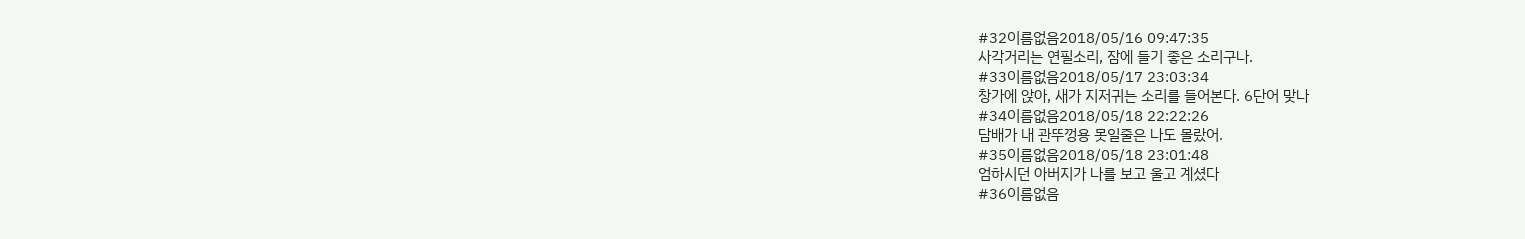#32이름없음2018/05/16 09:47:35
사각거리는 연필소리, 잠에 들기 좋은 소리구나.
#33이름없음2018/05/17 23:03:34
창가에 앉아, 새가 지저귀는 소리를 들어본다. 6단어 맞나
#34이름없음2018/05/18 22:22:26
담배가 내 관뚜껑용 못일줄은 나도 몰랐어.
#35이름없음2018/05/18 23:01:48
엄하시던 아버지가 나를 보고 울고 계셨다
#36이름없음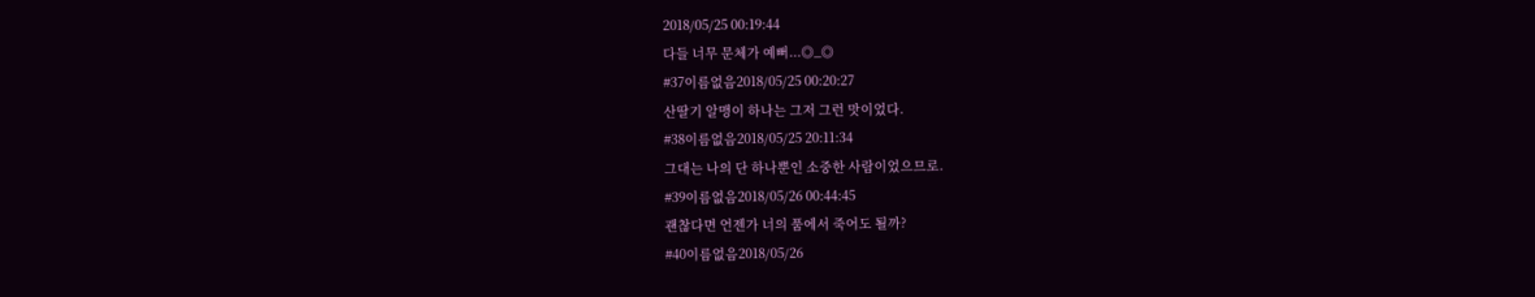2018/05/25 00:19:44
다들 너무 문체가 예뻐...◎_◎
#37이름없음2018/05/25 00:20:27
산딸기 알맹이 하나는 그저 그런 맛이었다.
#38이름없음2018/05/25 20:11:34
그대는 나의 단 하나뿐인 소중한 사람이었으므로.
#39이름없음2018/05/26 00:44:45
괜찮다면 언젠가 너의 품에서 죽어도 될까?
#40이름없음2018/05/26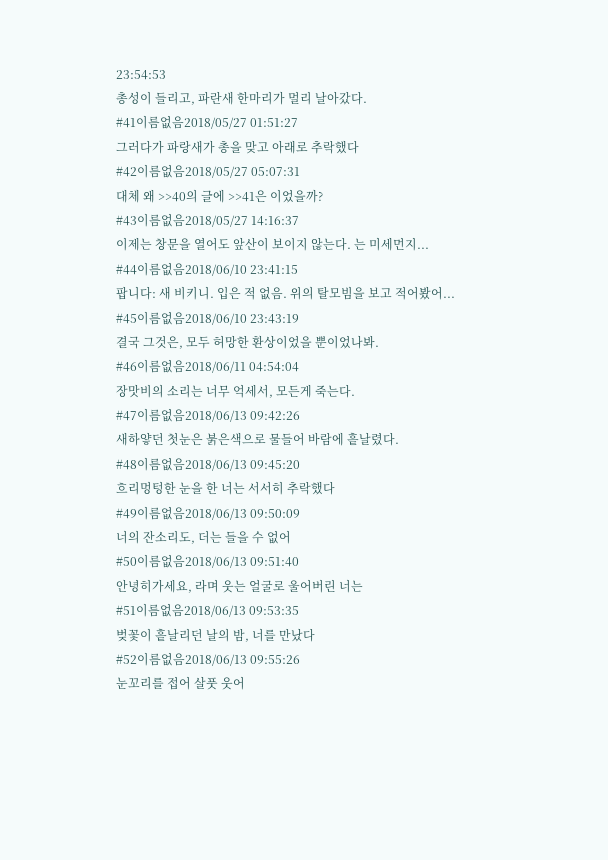23:54:53
총성이 들리고, 파란새 한마리가 멀리 날아갔다.
#41이름없음2018/05/27 01:51:27
그러다가 파랑새가 총을 맞고 아래로 추락했다
#42이름없음2018/05/27 05:07:31
대체 왜 >>40의 글에 >>41은 이었을까?
#43이름없음2018/05/27 14:16:37
이제는 창문을 열어도 앞산이 보이지 않는다. 는 미세먼지...
#44이름없음2018/06/10 23:41:15
팝니다: 새 비키니. 입은 적 없음. 위의 탈모빔을 보고 적어봤어...
#45이름없음2018/06/10 23:43:19
결국 그것은, 모두 허망한 환상이었을 뿐이었나봐.
#46이름없음2018/06/11 04:54:04
장맛비의 소리는 너무 억세서, 모든게 죽는다.
#47이름없음2018/06/13 09:42:26
새하얗던 첫눈은 붉은색으로 물들어 바람에 흩날렸다.
#48이름없음2018/06/13 09:45:20
흐리멍텅한 눈을 한 너는 서서히 추락했다
#49이름없음2018/06/13 09:50:09
너의 잔소리도, 더는 들을 수 없어
#50이름없음2018/06/13 09:51:40
안녕히가세요, 라며 웃는 얼굴로 울어버린 너는
#51이름없음2018/06/13 09:53:35
벚꽃이 흩날리던 날의 밤, 너를 만났다
#52이름없음2018/06/13 09:55:26
눈꼬리를 접어 살풋 웃어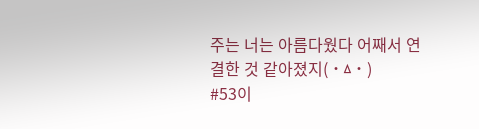주는 너는 아름다웠다 어째서 연결한 것 같아졌지( ˙ㅿ˙ )
#53이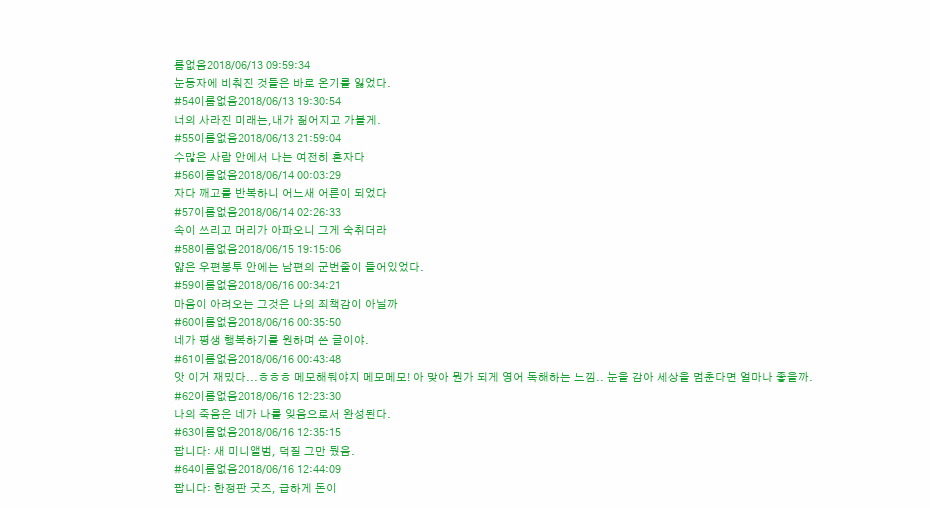름없음2018/06/13 09:59:34
눈동자에 비춰진 것들은 바로 온기를 잃었다.
#54이름없음2018/06/13 19:30:54
너의 사라진 미래는,내가 짊어지고 가볼게.
#55이름없음2018/06/13 21:59:04
수많은 사람 안에서 나는 여전히 혼자다
#56이름없음2018/06/14 00:03:29
자다 깨고를 반복하니 어느새 어른이 되었다
#57이름없음2018/06/14 02:26:33
속이 쓰리고 머리가 아파오니 그게 숙취더라
#58이름없음2018/06/15 19:15:06
얇은 우편봉투 안에는 남편의 군번줄이 들어있었다.
#59이름없음2018/06/16 00:34:21
마음이 아려오는 그것은 나의 죄책감이 아닐까
#60이름없음2018/06/16 00:35:50
네가 평생 행복하기를 원하며 쓴 글이야.
#61이름없음2018/06/16 00:43:48
앗 이거 재밌다...ㅎㅎㅎ 메모해둬야지 메모메모! 아 맞아 뭔가 되게 영어 독해하는 느낌.. 눈을 감아 세상을 멈춘다면 얼마나 좋을까.
#62이름없음2018/06/16 12:23:30
나의 죽음은 네가 나를 잊음으로서 완성된다.
#63이름없음2018/06/16 12:35:15
팝니다: 새 미니앨범, 덕질 그만 뒀음.
#64이름없음2018/06/16 12:44:09
팝니다: 한정판 굿즈, 급하게 돈이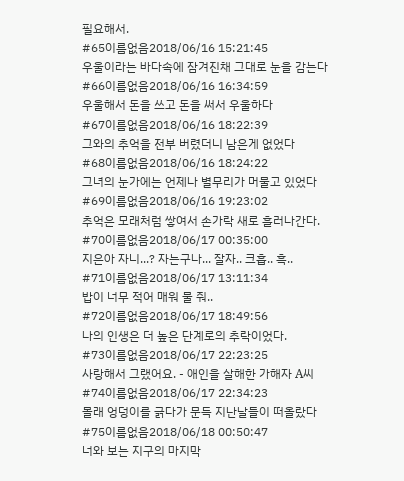필요해서.
#65이름없음2018/06/16 15:21:45
우울이라는 바다속에 잠겨진채 그대로 눈을 감는다
#66이름없음2018/06/16 16:34:59
우울해서 돈을 쓰고 돈을 써서 우울하다
#67이름없음2018/06/16 18:22:39
그와의 추억을 전부 버렸더니 남은게 없었다
#68이름없음2018/06/16 18:24:22
그녀의 눈가에는 언제나 별무리가 머물고 있었다
#69이름없음2018/06/16 19:23:02
추억은 모래처럼 쌓여서 손가락 새로 흘러나간다.
#70이름없음2018/06/17 00:35:00
지은아 자니...? 자는구나... 잘자.. 크흡.. 흑..
#71이름없음2018/06/17 13:11:34
밥이 너무 적어 매워 물 줘..
#72이름없음2018/06/17 18:49:56
나의 인생은 더 높은 단계로의 추락이었다.
#73이름없음2018/06/17 22:23:25
사랑해서 그랬어요. - 애인을 살해한 가해자 A씨
#74이름없음2018/06/17 22:34:23
몰래 엉덩이를 긁다가 문득 지난날들이 떠올랐다
#75이름없음2018/06/18 00:50:47
너와 보는 지구의 마지막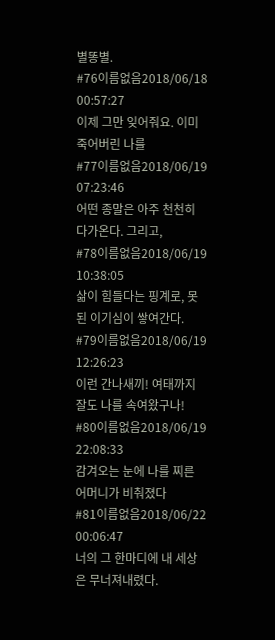별똥별.
#76이름없음2018/06/18 00:57:27
이제 그만 잊어줘요. 이미 죽어버린 나를
#77이름없음2018/06/19 07:23:46
어떤 종말은 아주 천천히 다가온다. 그리고,
#78이름없음2018/06/19 10:38:05
삶이 힘들다는 핑계로, 못된 이기심이 쌓여간다.
#79이름없음2018/06/19 12:26:23
이런 간나새끼! 여태까지 잘도 나를 속여왔구나!
#80이름없음2018/06/19 22:08:33
감겨오는 눈에 나를 찌른 어머니가 비춰졌다
#81이름없음2018/06/22 00:06:47
너의 그 한마디에 내 세상은 무너져내렸다.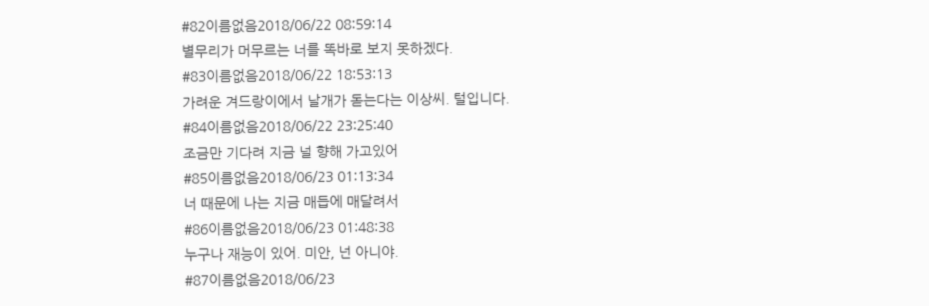#82이름없음2018/06/22 08:59:14
별무리가 머무르는 너를 똑바로 보지 못하겠다.
#83이름없음2018/06/22 18:53:13
가려운 겨드랑이에서 날개가 돋는다는 이상씨. 털입니다.
#84이름없음2018/06/22 23:25:40
조금만 기다려 지금 널 향해 가고있어
#85이름없음2018/06/23 01:13:34
너 때문에 나는 지금 매듭에 매달려서
#86이름없음2018/06/23 01:48:38
누구나 재능이 있어. 미안, 넌 아니야.
#87이름없음2018/06/23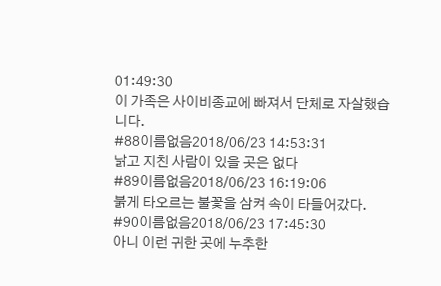01:49:30
이 가족은 사이비종교에 빠져서 단체로 자살했습니다.
#88이름없음2018/06/23 14:53:31
낡고 지친 사람이 있을 곳은 없다
#89이름없음2018/06/23 16:19:06
붉게 타오르는 불꽃을 삼켜 속이 타들어갔다.
#90이름없음2018/06/23 17:45:30
아니 이런 귀한 곳에 누추한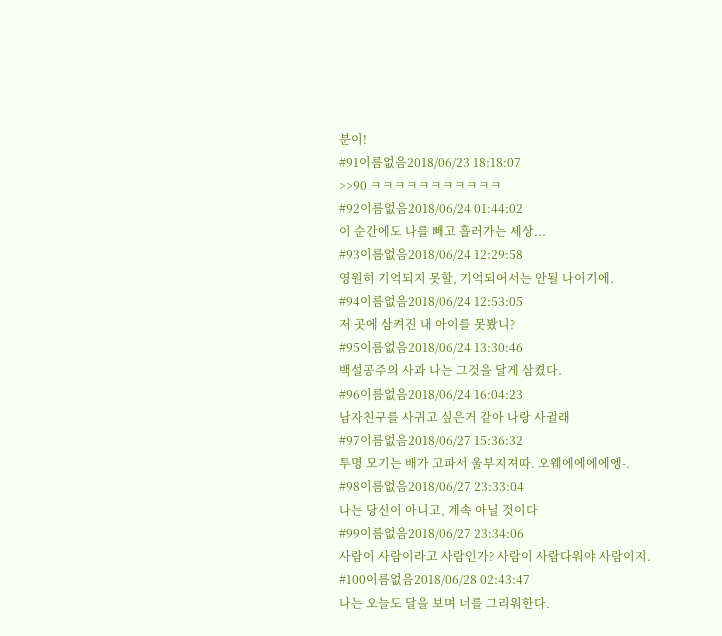분이!
#91이름없음2018/06/23 18:18:07
>>90 ㅋㅋㅋㅋㅋㅋㅋㅋㅋㅋㅋ
#92이름없음2018/06/24 01:44:02
이 순간에도 나를 빼고 흘러가는 세상...
#93이름없음2018/06/24 12:29:58
영원히 기억되지 못할, 기억되어서는 안될 나이기에.
#94이름없음2018/06/24 12:53:05
저 곳에 삼켜진 내 아이를 못봤니?
#95이름없음2018/06/24 13:30:46
백설공주의 사과 나는 그것을 달게 삼켰다.
#96이름없음2018/06/24 16:04:23
남자친구를 사귀고 싶은거 같아 나랑 사귈래
#97이름없음2018/06/27 15:36:32
투명 모기는 배가 고파서 울부지져따. 오웨에에에에엥-.
#98이름없음2018/06/27 23:33:04
나는 당신이 아니고, 계속 아닐 것이다
#99이름없음2018/06/27 23:34:06
사람이 사람이라고 사람인가? 사람이 사람다워야 사람이지.
#100이름없음2018/06/28 02:43:47
나는 오늘도 달을 보며 너를 그리워한다.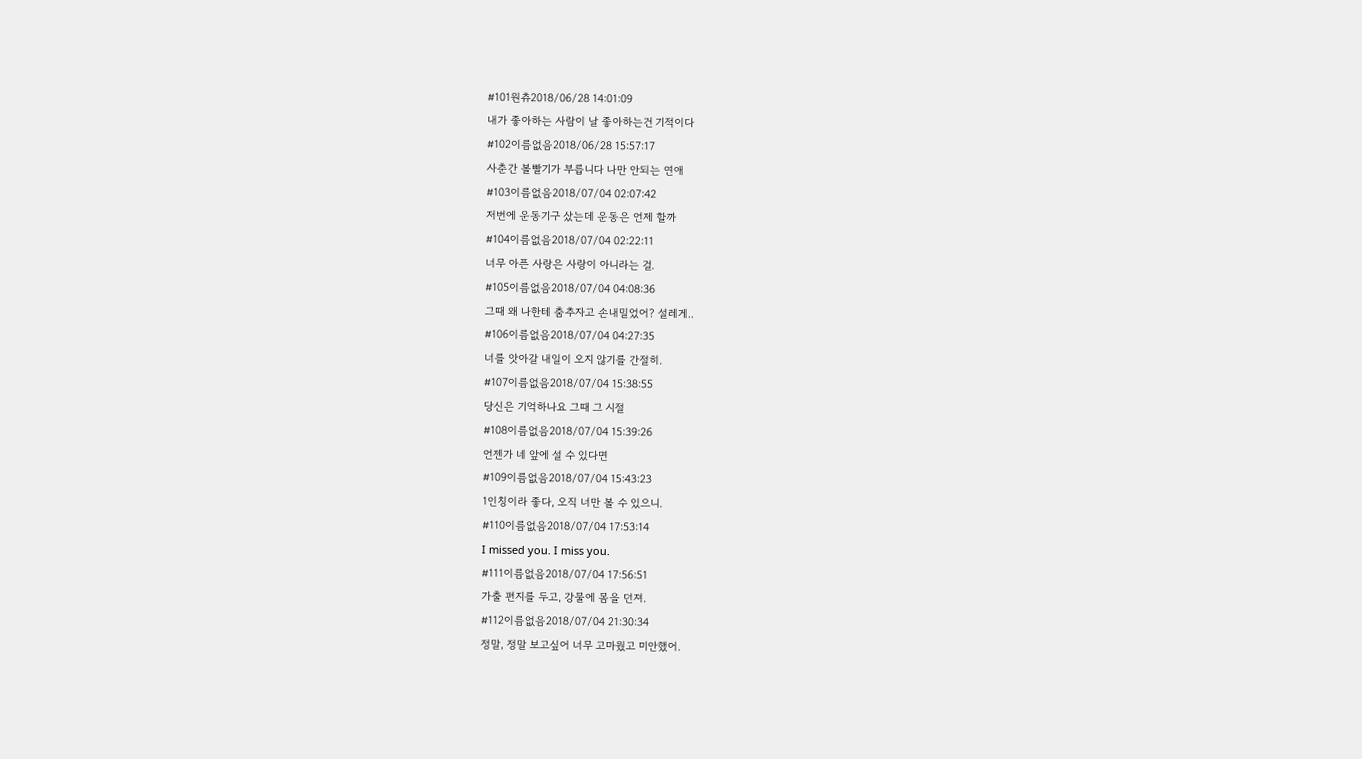#101원츄2018/06/28 14:01:09
내가 좋아하는 사람이 날 좋아하는건 기적이다
#102이름없음2018/06/28 15:57:17
사춘간 볼빨기가 부릅니다 나만 안되는 연애
#103이름없음2018/07/04 02:07:42
저번에 운동기구 샀는데 운동은 언제 할까
#104이름없음2018/07/04 02:22:11
너무 아픈 사랑은 사랑이 아니라는 걸.
#105이름없음2018/07/04 04:08:36
그때 왜 나한테 춤추자고 손내밀었어? 설레게..
#106이름없음2018/07/04 04:27:35
너를 앗아갈 내일이 오지 않기를 간절히.
#107이름없음2018/07/04 15:38:55
당신은 기억하나요 그때 그 시절
#108이름없음2018/07/04 15:39:26
언젠가 네 앞에 설 수 있다면
#109이름없음2018/07/04 15:43:23
1인칭이라 좋다, 오직 너만 볼 수 있으니.
#110이름없음2018/07/04 17:53:14
I missed you. I miss you.
#111이름없음2018/07/04 17:56:51
가출 편지를 두고, 강물에 몸을 던져.
#112이름없음2018/07/04 21:30:34
정말, 정말 보고싶어 너무 고마웠고 미안했어.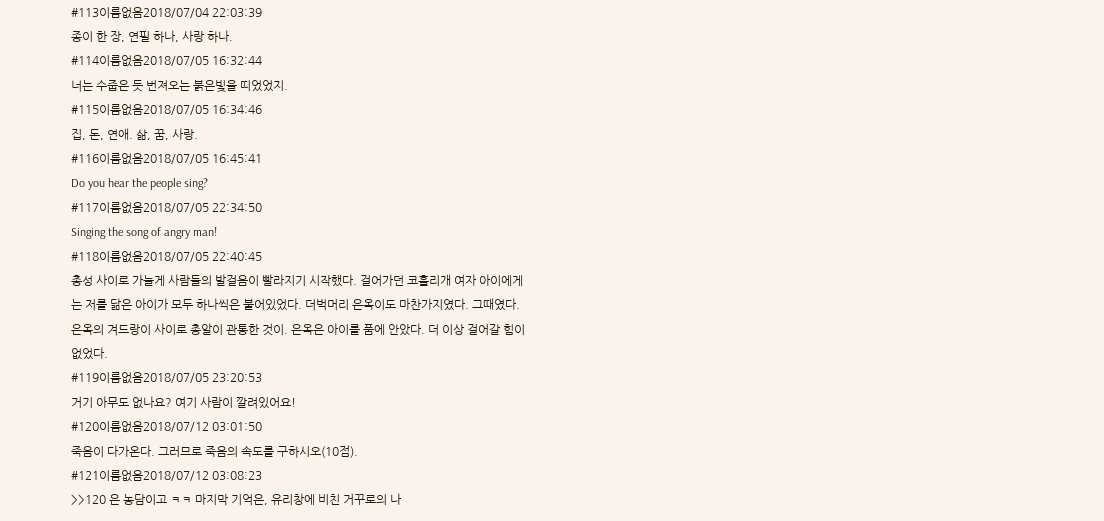#113이름없음2018/07/04 22:03:39
종이 한 장, 연필 하나, 사랑 하나.
#114이름없음2018/07/05 16:32:44
너는 수줍은 듯 번져오는 붉은빛을 띠었었지.
#115이름없음2018/07/05 16:34:46
집, 돈, 연애. 삶, 꿈, 사랑.
#116이름없음2018/07/05 16:45:41
Do you hear the people sing?
#117이름없음2018/07/05 22:34:50
Singing the song of angry man!
#118이름없음2018/07/05 22:40:45
총성 사이로 가늘게 사람들의 발걸음이 빨라지기 시작했다. 걸어가던 코흘리개 여자 아이에게는 저를 닮은 아이가 모두 하나씩은 붙어있었다. 더벅머리 은옥이도 마찬가지였다. 그때였다. 은옥의 겨드랑이 사이로 총알이 관통한 것이. 은옥은 아이를 품에 안았다. 더 이상 걸어갈 힘이 없었다.
#119이름없음2018/07/05 23:20:53
거기 아무도 없나요? 여기 사람이 깔려있어요!
#120이름없음2018/07/12 03:01:50
죽음이 다가온다. 그러므로 죽음의 속도를 구하시오(10점).
#121이름없음2018/07/12 03:08:23
>>120 은 농담이고 ㅋㅋ 마지막 기억은, 유리창에 비친 거꾸로의 나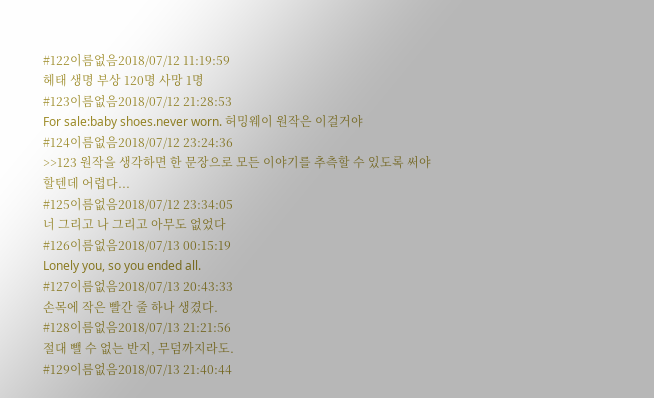#122이름없음2018/07/12 11:19:59
헤태 생명 부상 120명 사망 1명
#123이름없음2018/07/12 21:28:53
For sale:baby shoes.never worn. 허밍웨이 원작은 이걸거야
#124이름없음2018/07/12 23:24:36
>>123 원작을 생각하면 한 문장으로 모든 이야기를 추측할 수 있도록 써야할텐데 어렵다...
#125이름없음2018/07/12 23:34:05
너 그리고 나 그리고 아무도 없었다
#126이름없음2018/07/13 00:15:19
Lonely you, so you ended all.
#127이름없음2018/07/13 20:43:33
손목에 작은 빨간 줄 하나 생겼다.
#128이름없음2018/07/13 21:21:56
절대 뺄 수 없는 반지, 무덤까지라도.
#129이름없음2018/07/13 21:40:44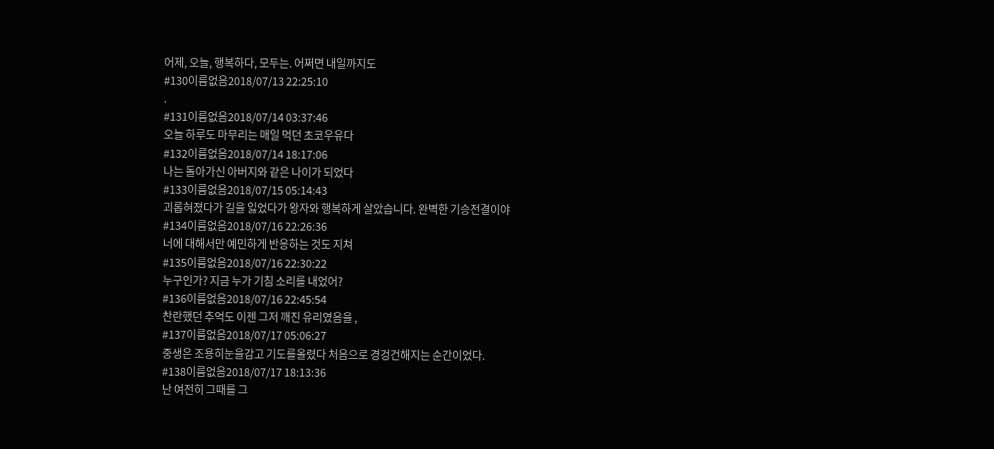어제, 오늘, 행복하다, 모두는. 어쩌면 내일까지도
#130이름없음2018/07/13 22:25:10
.
#131이름없음2018/07/14 03:37:46
오늘 하루도 마무리는 매일 먹던 초코우유다
#132이름없음2018/07/14 18:17:06
나는 돌아가신 아버지와 같은 나이가 되었다
#133이름없음2018/07/15 05:14:43
괴롭혀졌다가 길을 잃었다가 왕자와 행복하게 살았습니다. 완벽한 기승전결이야
#134이름없음2018/07/16 22:26:36
너에 대해서만 예민하게 반응하는 것도 지쳐
#135이름없음2018/07/16 22:30:22
누구인가? 지금 누가 기침 소리를 내었어?
#136이름없음2018/07/16 22:45:54
찬란했던 추억도 이젠 그저 깨진 유리였음을 ,
#137이름없음2018/07/17 05:06:27
중생은 조용히눈을감고 기도를올렸다 처음으로 경겅건해지는 순간이었다.
#138이름없음2018/07/17 18:13:36
난 여전히 그때를 그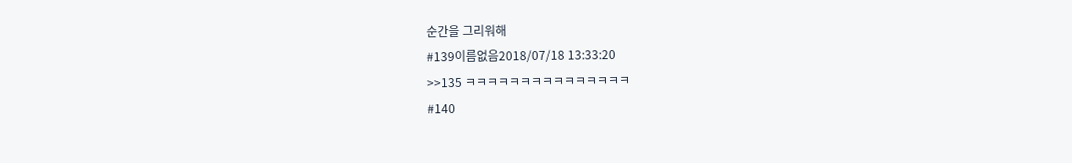순간을 그리워해
#139이름없음2018/07/18 13:33:20
>>135 ㅋㅋㅋㅋㅋㅋㅋㅋㅋㅋㅋㅋㅋㅋㅋ
#140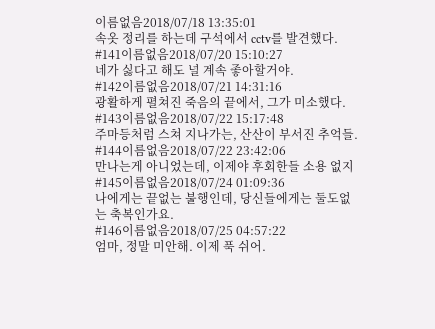이름없음2018/07/18 13:35:01
속옷 정리를 하는데 구석에서 cctv를 발견했다.
#141이름없음2018/07/20 15:10:27
네가 싫다고 해도 널 계속 좋아할거야.
#142이름없음2018/07/21 14:31:16
광활하게 펼쳐진 죽음의 끝에서, 그가 미소했다.
#143이름없음2018/07/22 15:17:48
주마등처럼 스쳐 지나가는, 산산이 부서진 추억들.
#144이름없음2018/07/22 23:42:06
만나는게 아니었는데, 이제야 후회한들 소용 없지
#145이름없음2018/07/24 01:09:36
나에게는 끝없는 불행인데, 당신들에게는 둘도없는 축복인가요.
#146이름없음2018/07/25 04:57:22
엄마, 정말 미안해. 이제 푹 쉬어.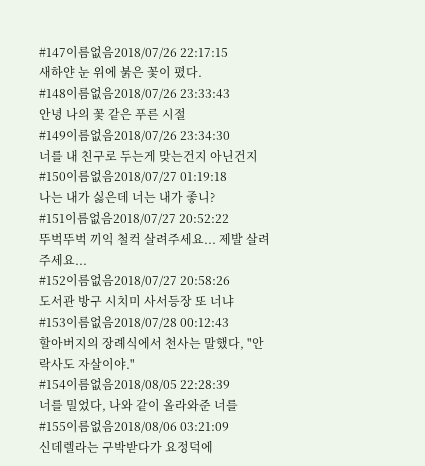#147이름없음2018/07/26 22:17:15
새하얀 눈 위에 붉은 꽃이 폈다.
#148이름없음2018/07/26 23:33:43
안녕 나의 꽃 같은 푸른 시절
#149이름없음2018/07/26 23:34:30
너를 내 친구로 두는게 맞는건지 아닌건지
#150이름없음2018/07/27 01:19:18
나는 내가 싫은데 너는 내가 좋니?
#151이름없음2018/07/27 20:52:22
뚜벅뚜벅 끼익 철컥 살려주세요... 제발 살려주세요...
#152이름없음2018/07/27 20:58:26
도서관 방구 시치미 사서등장 또 너냐
#153이름없음2018/07/28 00:12:43
할아버지의 장례식에서 천사는 말했다, "안락사도 자살이야."
#154이름없음2018/08/05 22:28:39
너를 밀었다, 나와 같이 올라와준 너를
#155이름없음2018/08/06 03:21:09
신데렐라는 구박받다가 요정덕에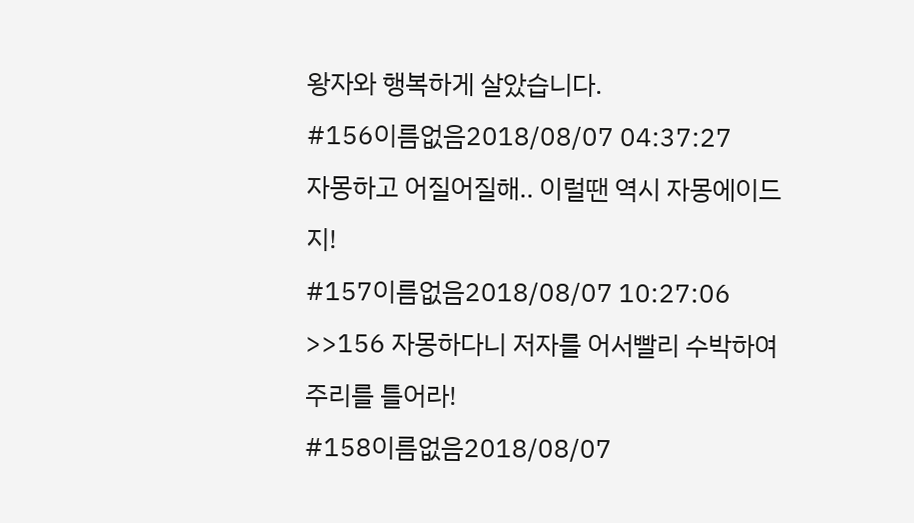왕자와 행복하게 살았습니다.
#156이름없음2018/08/07 04:37:27
자몽하고 어질어질해.. 이럴땐 역시 자몽에이드지!
#157이름없음2018/08/07 10:27:06
>>156 자몽하다니 저자를 어서빨리 수박하여 주리를 틀어라!
#158이름없음2018/08/07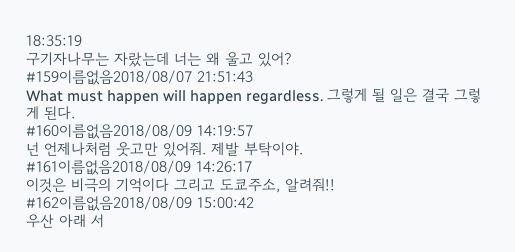18:35:19
구기자나무는 자랐는데 너는 왜 울고 있어?
#159이름없음2018/08/07 21:51:43
What must happen will happen regardless. 그렇게 될 일은 결국 그렇게 된다.
#160이름없음2018/08/09 14:19:57
넌 언제나처럼 웃고만 있어줘. 제발 부탁이야.
#161이름없음2018/08/09 14:26:17
이것은 비극의 기억이다 그리고 도쿄주소, 알려줘!!
#162이름없음2018/08/09 15:00:42
우산 아래 서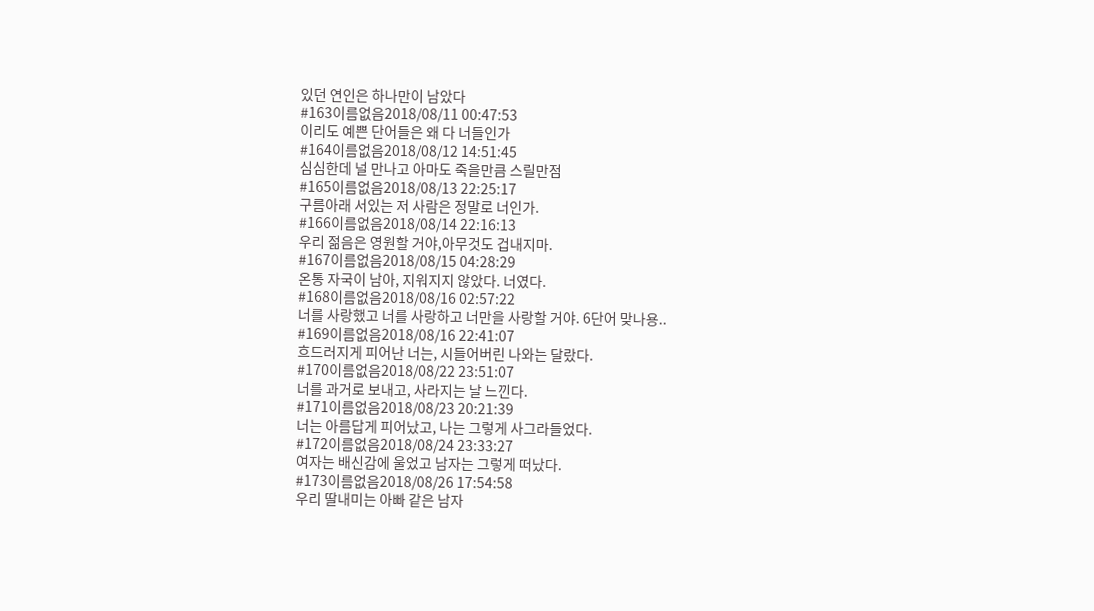있던 연인은 하나만이 남았다
#163이름없음2018/08/11 00:47:53
이리도 예쁜 단어들은 왜 다 너들인가
#164이름없음2018/08/12 14:51:45
심심한데 널 만나고 아마도 죽을만큼 스릴만점
#165이름없음2018/08/13 22:25:17
구름아래 서있는 저 사람은 정말로 너인가.
#166이름없음2018/08/14 22:16:13
우리 젊음은 영원할 거야,아무것도 겁내지마.
#167이름없음2018/08/15 04:28:29
온통 자국이 남아, 지워지지 않았다. 너였다.
#168이름없음2018/08/16 02:57:22
너를 사랑했고 너를 사랑하고 너만을 사랑할 거야. 6단어 맞나용..
#169이름없음2018/08/16 22:41:07
흐드러지게 피어난 너는, 시들어버린 나와는 달랐다.
#170이름없음2018/08/22 23:51:07
너를 과거로 보내고, 사라지는 날 느낀다.
#171이름없음2018/08/23 20:21:39
너는 아름답게 피어났고, 나는 그렇게 사그라들었다.
#172이름없음2018/08/24 23:33:27
여자는 배신감에 울었고 남자는 그렇게 떠났다.
#173이름없음2018/08/26 17:54:58
우리 딸내미는 아빠 같은 남자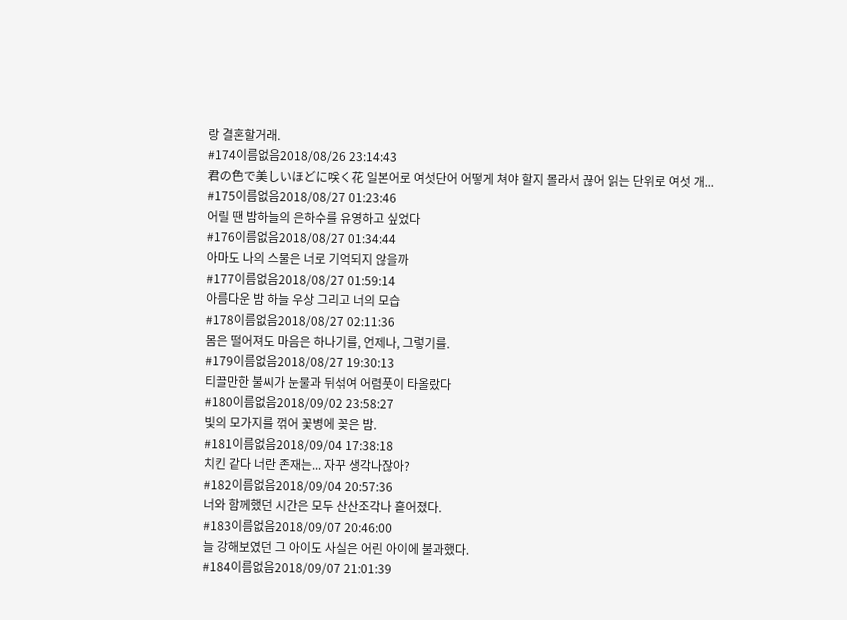랑 결혼할거래.
#174이름없음2018/08/26 23:14:43
君の色で美しいほどに咲く花 일본어로 여섯단어 어떻게 쳐야 할지 몰라서 끊어 읽는 단위로 여섯 개...
#175이름없음2018/08/27 01:23:46
어릴 땐 밤하늘의 은하수를 유영하고 싶었다
#176이름없음2018/08/27 01:34:44
아마도 나의 스물은 너로 기억되지 않을까
#177이름없음2018/08/27 01:59:14
아름다운 밤 하늘 우상 그리고 너의 모습
#178이름없음2018/08/27 02:11:36
몸은 떨어져도 마음은 하나기를, 언제나, 그렇기를.
#179이름없음2018/08/27 19:30:13
티끌만한 불씨가 눈물과 뒤섞여 어렴풋이 타올랐다
#180이름없음2018/09/02 23:58:27
빛의 모가지를 꺾어 꽃병에 꽂은 밤.
#181이름없음2018/09/04 17:38:18
치킨 같다 너란 존재는... 자꾸 생각나잖아?
#182이름없음2018/09/04 20:57:36
너와 함께했던 시간은 모두 산산조각나 흩어졌다.
#183이름없음2018/09/07 20:46:00
늘 강해보였던 그 아이도 사실은 어린 아이에 불과했다.
#184이름없음2018/09/07 21:01:39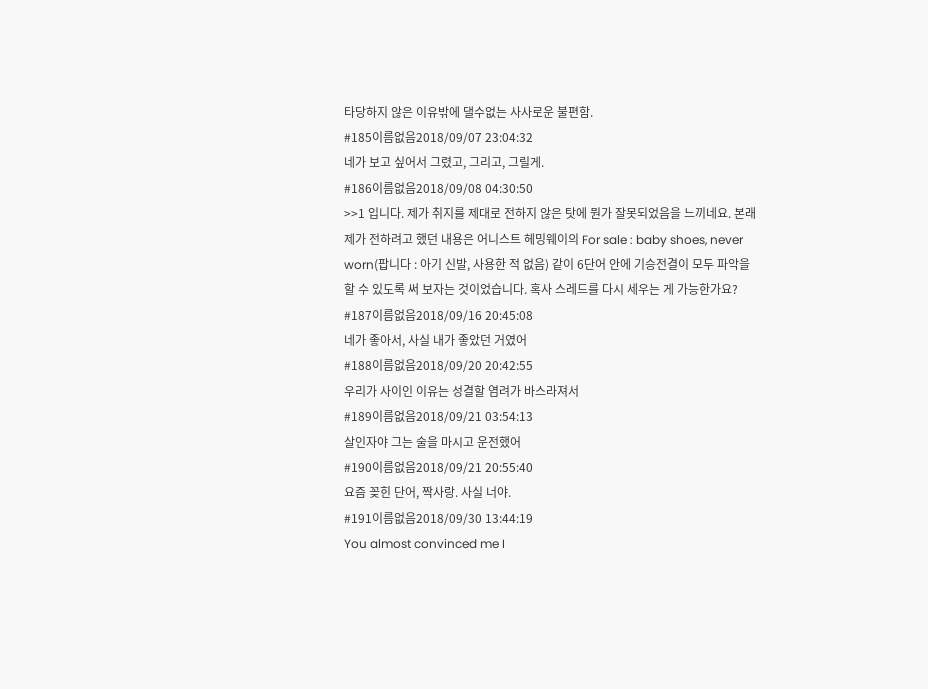타당하지 않은 이유밖에 댈수없는 사사로운 불편함.
#185이름없음2018/09/07 23:04:32
네가 보고 싶어서 그렸고, 그리고, 그릴게.
#186이름없음2018/09/08 04:30:50
>>1 입니다. 제가 취지를 제대로 전하지 않은 탓에 뭔가 잘못되었음을 느끼네요. 본래 제가 전하려고 했던 내용은 어니스트 헤밍웨이의 For sale : baby shoes, never worn(팝니다 : 아기 신발, 사용한 적 없음) 같이 6단어 안에 기승전결이 모두 파악을 할 수 있도록 써 보자는 것이었습니다. 혹사 스레드를 다시 세우는 게 가능한가요?
#187이름없음2018/09/16 20:45:08
네가 좋아서, 사실 내가 좋았던 거였어
#188이름없음2018/09/20 20:42:55
우리가 사이인 이유는 성결할 염려가 바스라져서
#189이름없음2018/09/21 03:54:13
살인자야 그는 술을 마시고 운전했어
#190이름없음2018/09/21 20:55:40
요즘 꽂힌 단어, 짝사랑. 사실 너야.
#191이름없음2018/09/30 13:44:19
You almost convinced me I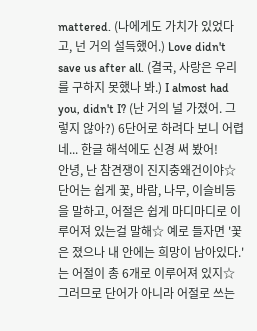mattered. (나에게도 가치가 있었다고, 넌 거의 설득했어.) Love didn't save us after all. (결국, 사랑은 우리를 구하지 못했나 봐.) I almost had you, didn't I? (난 거의 널 가졌어. 그렇지 않아?) 6단어로 하려다 보니 어렵네... 한글 해석에도 신경 써 봤어!
안녕, 난 참견쟁이 진지충왜건이야☆ 단어는 쉽게 꽃, 바람, 나무, 이슬비등을 말하고, 어절은 쉽게 마디마디로 이루어져 있는걸 말해☆ 예로 들자면 '꽃은 졌으나 내 안에는 희망이 남아있다.' 는 어절이 총 6개로 이루어져 있지☆ 그러므로 단어가 아니라 어절로 쓰는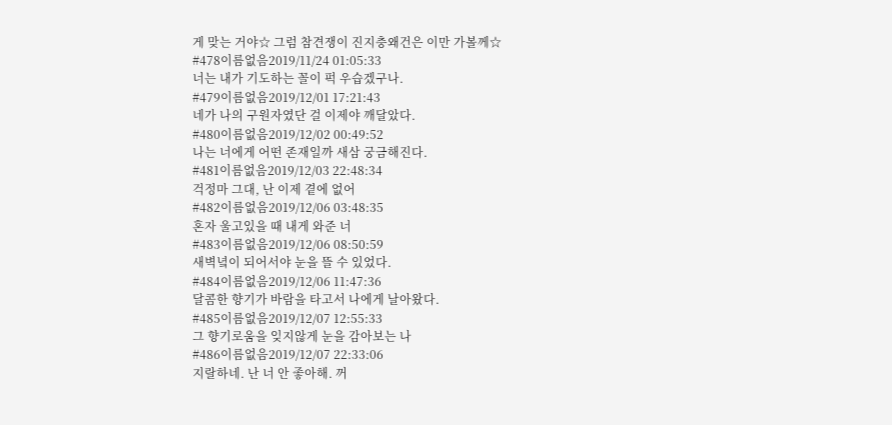게 맞는 거야☆ 그럼 참견쟁이 진지충왜건은 이만 가볼께☆
#478이름없음2019/11/24 01:05:33
너는 내가 기도하는 꼴이 퍽 우습겠구나.
#479이름없음2019/12/01 17:21:43
네가 나의 구원자였단 걸 이제야 깨달았다.
#480이름없음2019/12/02 00:49:52
나는 너에게 어떤 존재일까 새삼 궁금해진다.
#481이름없음2019/12/03 22:48:34
걱정마 그대, 난 이제 곁에 없어
#482이름없음2019/12/06 03:48:35
혼자 울고있을 때 내게 와준 너
#483이름없음2019/12/06 08:50:59
새벽녘이 되어서야 눈을 뜰 수 있었다.
#484이름없음2019/12/06 11:47:36
달콤한 향기가 바람을 타고서 나에게 날아왔다.
#485이름없음2019/12/07 12:55:33
그 향기로움을 잊지않게 눈을 감아보는 나
#486이름없음2019/12/07 22:33:06
지랄하네. 난 너 안 좋아해. 꺼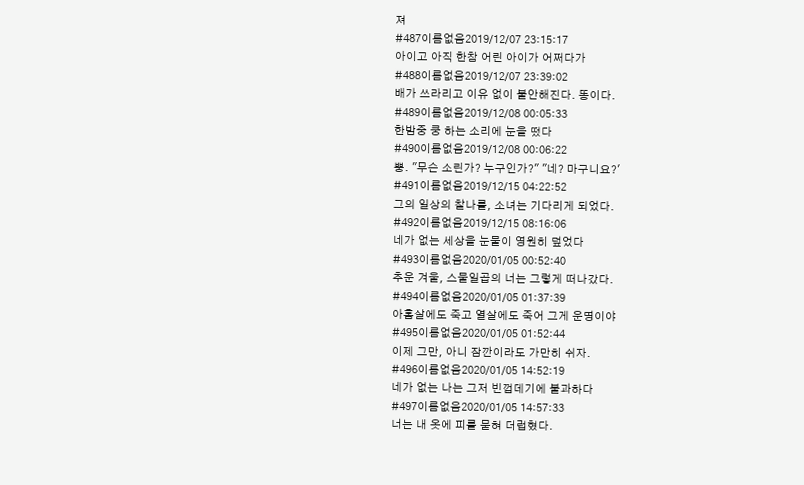져
#487이름없음2019/12/07 23:15:17
아이고 아직 한참 어린 아이가 어쩌다가
#488이름없음2019/12/07 23:39:02
배가 쓰라리고 이유 없이 불안해진다. 똥이다.
#489이름없음2019/12/08 00:05:33
한밤중 쿵 하는 소리에 눈을 떴다
#490이름없음2019/12/08 00:06:22
뿡. "무슨 소린가? 누구인가?" "네? 마구니요?'
#491이름없음2019/12/15 04:22:52
그의 일상의 찰나를, 소녀는 기다리게 되었다.
#492이름없음2019/12/15 08:16:06
네가 없는 세상을 눈물이 영원히 덮었다
#493이름없음2020/01/05 00:52:40
추운 겨울, 스물일곱의 너는 그렇게 떠나갔다.
#494이름없음2020/01/05 01:37:39
아홉살에도 죽고 열살에도 죽어 그게 운명이야
#495이름없음2020/01/05 01:52:44
이제 그만, 아니 잠깐이라도 가만히 쉬자.
#496이름없음2020/01/05 14:52:19
네가 없는 나는 그저 빈껍데기에 불과하다
#497이름없음2020/01/05 14:57:33
너는 내 옷에 피를 묻혀 더럽혔다.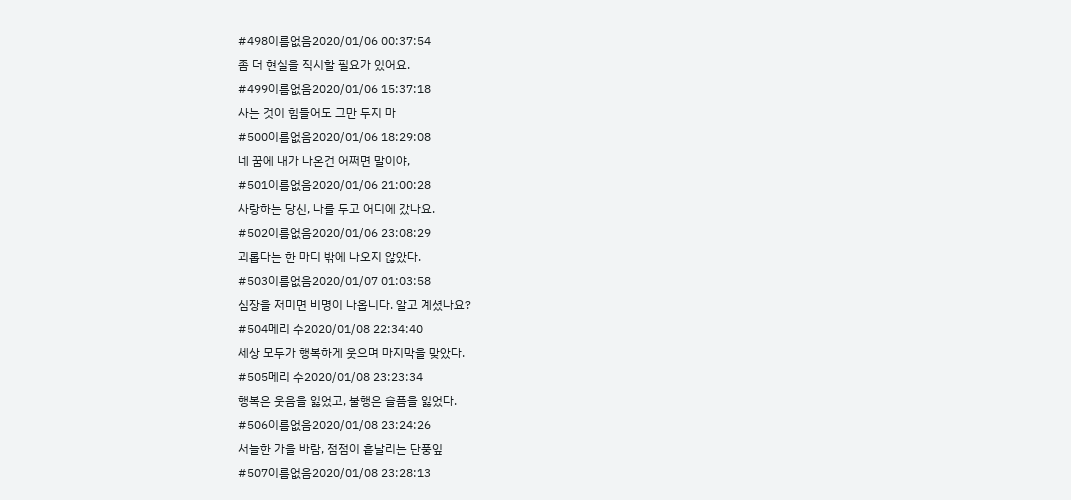#498이름없음2020/01/06 00:37:54
좀 더 현실을 직시할 필요가 있어요.
#499이름없음2020/01/06 15:37:18
사는 것이 힘들어도 그만 두지 마
#500이름없음2020/01/06 18:29:08
네 꿈에 내가 나온건 어쩌면 말이야,
#501이름없음2020/01/06 21:00:28
사랑하는 당신, 나를 두고 어디에 갔나요.
#502이름없음2020/01/06 23:08:29
괴롭다는 한 마디 밖에 나오지 않았다.
#503이름없음2020/01/07 01:03:58
심장을 저미면 비명이 나옵니다. 알고 계셨나요?
#504메리 수2020/01/08 22:34:40
세상 모두가 행복하게 웃으며 마지막을 맞았다.
#505메리 수2020/01/08 23:23:34
행복은 웃음을 잃었고, 불행은 슬픔을 잃었다.
#506이름없음2020/01/08 23:24:26
서늘한 가을 바람, 점점이 흩날리는 단풍잎
#507이름없음2020/01/08 23:28:13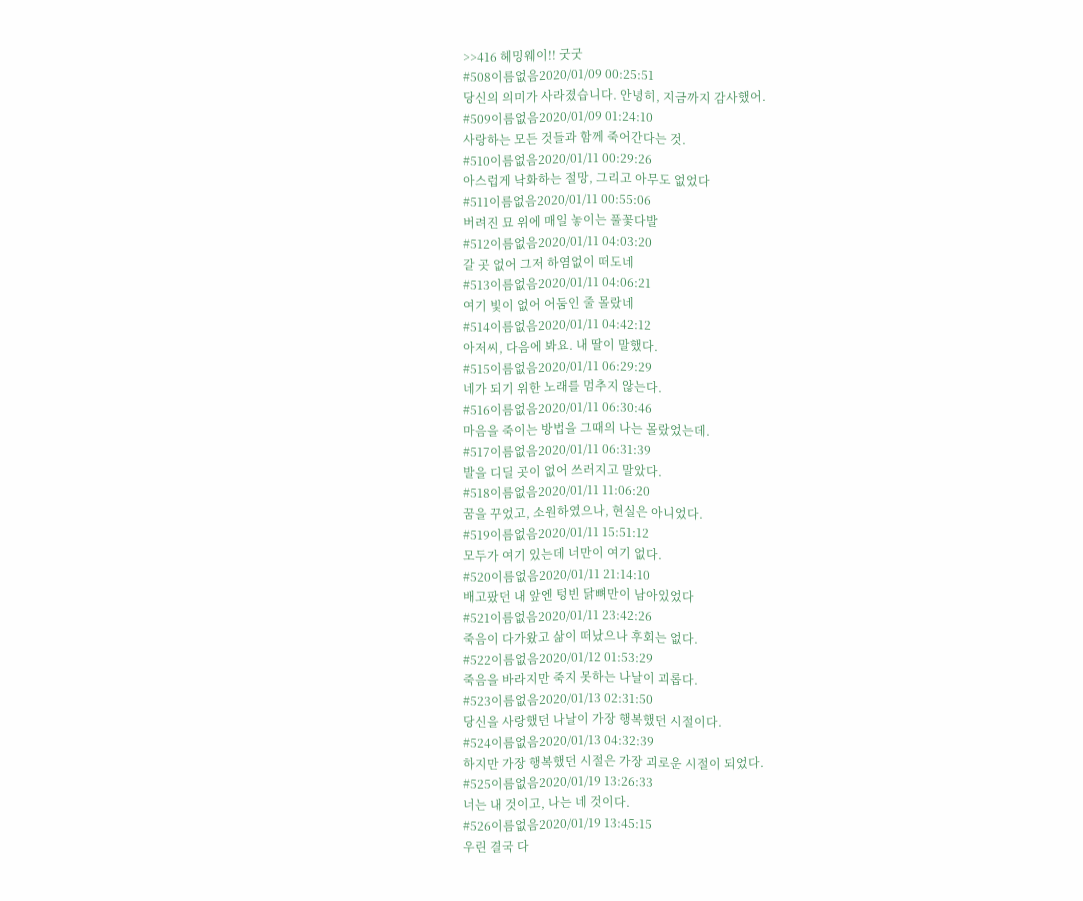>>416 헤밍웨이!! 굿굿
#508이름없음2020/01/09 00:25:51
당신의 의미가 사라졌습니다. 안녕히, 지금까지 감사했어.
#509이름없음2020/01/09 01:24:10
사랑하는 모든 것들과 함께 죽어간다는 것.
#510이름없음2020/01/11 00:29:26
아스럽게 낙화하는 절망, 그리고 아무도 없었다
#511이름없음2020/01/11 00:55:06
버려진 묘 위에 매일 놓이는 풀꽃다발
#512이름없음2020/01/11 04:03:20
갈 곳 없어 그저 하염없이 떠도네
#513이름없음2020/01/11 04:06:21
여기 빛이 없어 어둠인 줄 몰랐네
#514이름없음2020/01/11 04:42:12
아저씨, 다음에 봐요. 내 딸이 말했다.
#515이름없음2020/01/11 06:29:29
네가 되기 위한 노래를 멈추지 않는다.
#516이름없음2020/01/11 06:30:46
마음을 죽이는 방법을 그때의 나는 몰랐었는데.
#517이름없음2020/01/11 06:31:39
발을 디딜 곳이 없어 쓰러지고 말았다.
#518이름없음2020/01/11 11:06:20
꿈을 꾸었고, 소원하였으나, 현실은 아니었다.
#519이름없음2020/01/11 15:51:12
모두가 여기 있는데 너만이 여기 없다.
#520이름없음2020/01/11 21:14:10
배고팠던 내 앞엔 텅빈 닭뼈만이 남아있었다
#521이름없음2020/01/11 23:42:26
죽음이 다가왔고 삶이 떠났으나 후회는 없다.
#522이름없음2020/01/12 01:53:29
죽음을 바라지만 죽지 못하는 나날이 괴롭다.
#523이름없음2020/01/13 02:31:50
당신을 사랑했던 나날이 가장 행복했던 시절이다.
#524이름없음2020/01/13 04:32:39
하지만 가장 행복했던 시절은 가장 괴로운 시절이 되었다.
#525이름없음2020/01/19 13:26:33
너는 내 것이고, 나는 네 것이다.
#526이름없음2020/01/19 13:45:15
우린 결국 다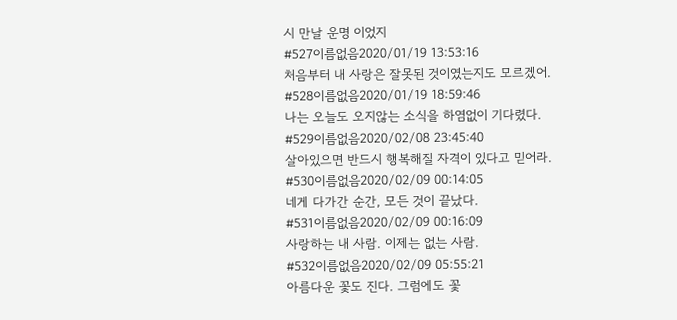시 만날 운명 이었지
#527이름없음2020/01/19 13:53:16
처음부터 내 사랑은 잘못된 것이였는지도 모르겠어.
#528이름없음2020/01/19 18:59:46
나는 오늘도 오지않는 소식을 하염없이 기다렸다.
#529이름없음2020/02/08 23:45:40
살아있으면 반드시 행복해질 자격이 있다고 믿어라.
#530이름없음2020/02/09 00:14:05
네게 다가간 순간, 모든 것이 끝났다.
#531이름없음2020/02/09 00:16:09
사랑하는 내 사람. 이제는 없는 사람.
#532이름없음2020/02/09 05:55:21
아름다운 꽃도 진다. 그럼에도 꽃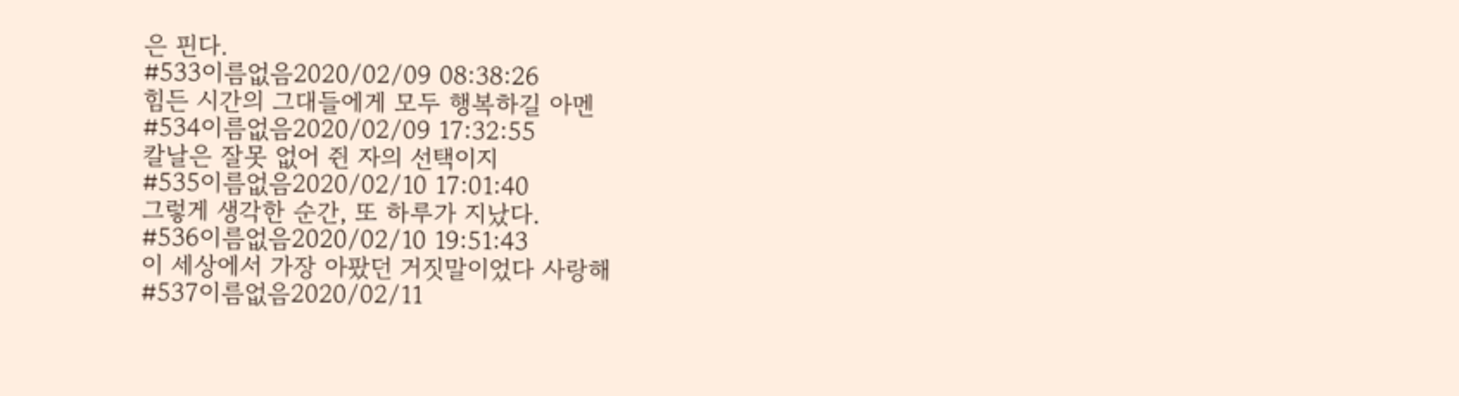은 핀다.
#533이름없음2020/02/09 08:38:26
힘든 시간의 그대들에게 모두 행복하길 아멘
#534이름없음2020/02/09 17:32:55
칼날은 잘못 없어 쥔 자의 선택이지
#535이름없음2020/02/10 17:01:40
그렇게 생각한 순간, 또 하루가 지났다.
#536이름없음2020/02/10 19:51:43
이 세상에서 가장 아팠던 거짓말이었다 사랑해
#537이름없음2020/02/11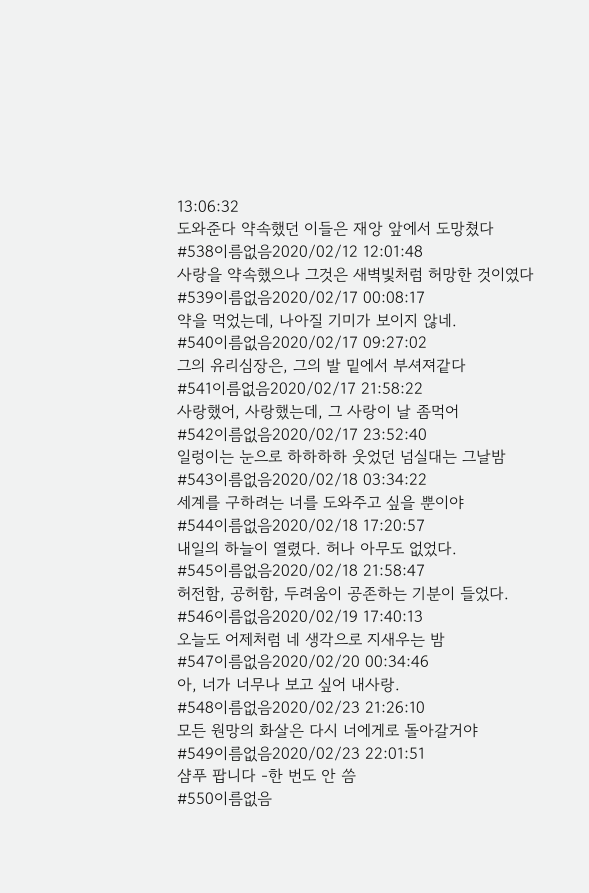13:06:32
도와준다 약속했던 이들은 재앙 앞에서 도망쳤다
#538이름없음2020/02/12 12:01:48
사랑을 약속했으나 그것은 새벽빛처럼 허망한 것이였다
#539이름없음2020/02/17 00:08:17
약을 먹었는데, 나아질 기미가 보이지 않네.
#540이름없음2020/02/17 09:27:02
그의 유리심장은, 그의 발 밑에서 부셔져같다
#541이름없음2020/02/17 21:58:22
사랑했어, 사랑했는데, 그 사랑이 날 좀먹어
#542이름없음2020/02/17 23:52:40
일렁이는 눈으로 하하하하 웃었던 넘실대는 그날밤
#543이름없음2020/02/18 03:34:22
세계를 구하려는 너를 도와주고 싶을 뿐이야
#544이름없음2020/02/18 17:20:57
내일의 하늘이 열렸다. 허나 아무도 없었다.
#545이름없음2020/02/18 21:58:47
허전함, 공허함, 두려움이 공존하는 기분이 들었다.
#546이름없음2020/02/19 17:40:13
오늘도 어제처럼 네 생각으로 지새우는 밤
#547이름없음2020/02/20 00:34:46
아, 너가 너무나 보고 싶어 내사랑.
#548이름없음2020/02/23 21:26:10
모든 원망의 화살은 다시 너에게로 돌아갈거야
#549이름없음2020/02/23 22:01:51
샴푸 팝니다 -한 번도 안 씀
#550이름없음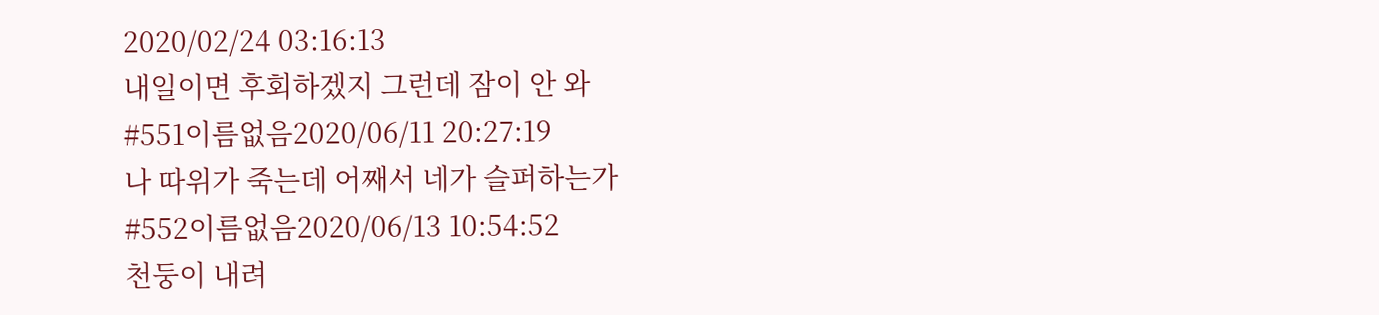2020/02/24 03:16:13
내일이면 후회하겠지 그런데 잠이 안 와
#551이름없음2020/06/11 20:27:19
나 따위가 죽는데 어째서 네가 슬퍼하는가
#552이름없음2020/06/13 10:54:52
천둥이 내려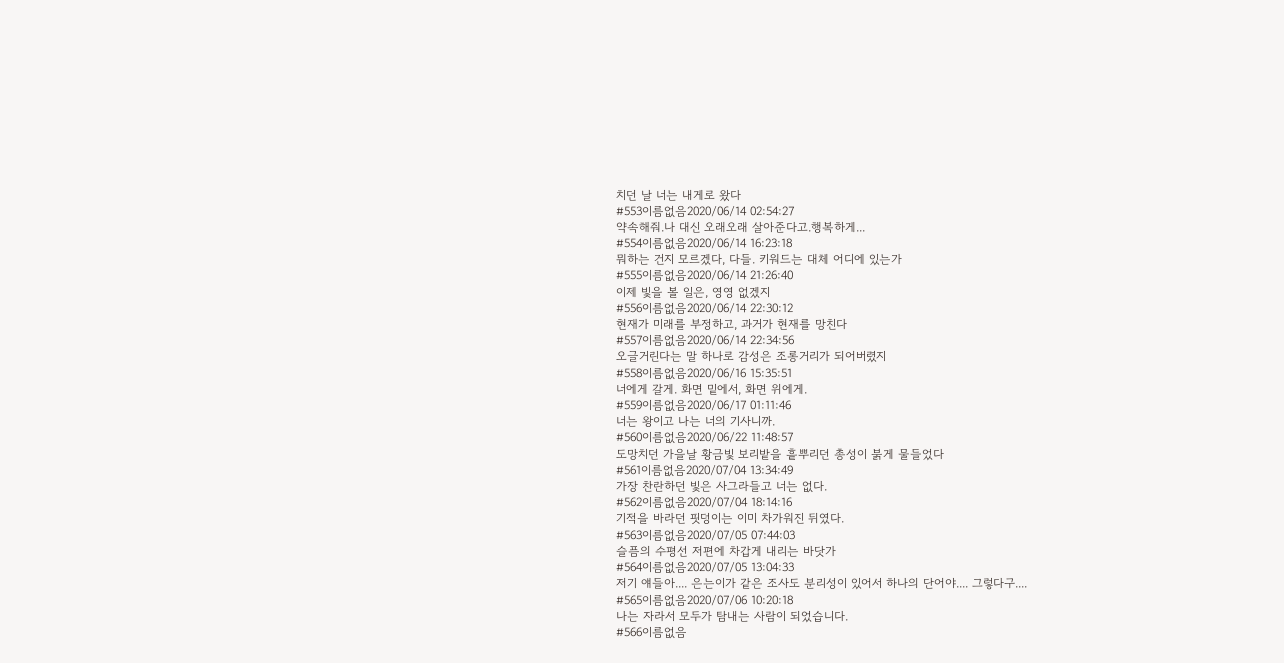치던 날 너는 내게로 왔다
#553이름없음2020/06/14 02:54:27
약속해줘.나 대신 오래오래 살아준다고.행복하게...
#554이름없음2020/06/14 16:23:18
뭐하는 건지 모르겠다, 다들. 키워드는 대체 어디에 있는가
#555이름없음2020/06/14 21:26:40
이제 빛을 볼 일은, 영영 없겠지
#556이름없음2020/06/14 22:30:12
현재가 미래를 부정하고, 과거가 현재를 망친다
#557이름없음2020/06/14 22:34:56
오글거린다는 말 하나로 감성은 조롱거리가 되어버렸지
#558이름없음2020/06/16 15:35:51
너에게 갈게. 화면 밑에서, 화면 위에게.
#559이름없음2020/06/17 01:11:46
너는 왕이고 나는 너의 기사니까.
#560이름없음2020/06/22 11:48:57
도망치던 가을날 황금빛 보리밭을 흩뿌리던 총성이 붉게 물들었다
#561이름없음2020/07/04 13:34:49
가장 찬란하던 빛은 사그라들고 너는 없다.
#562이름없음2020/07/04 18:14:16
기적을 바라던 핏덩이는 이미 차가워진 뒤였다.
#563이름없음2020/07/05 07:44:03
슬픔의 수평선 저편에 차갑게 내리는 바닷가
#564이름없음2020/07/05 13:04:33
저기 얘들아.... 은는이가 같은 조사도 분리성이 있어서 하나의 단어야.... 그렇다구....
#565이름없음2020/07/06 10:20:18
나는 자라서 모두가 탐내는 사람이 되었습니다.
#566이름없음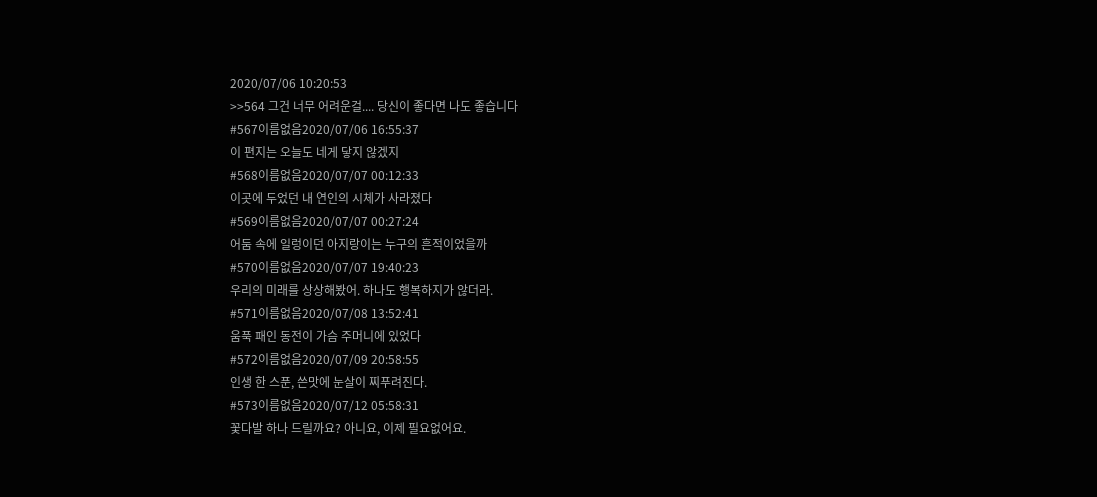2020/07/06 10:20:53
>>564 그건 너무 어려운걸.... 당신이 좋다면 나도 좋습니다
#567이름없음2020/07/06 16:55:37
이 편지는 오늘도 네게 닿지 않겠지
#568이름없음2020/07/07 00:12:33
이곳에 두었던 내 연인의 시체가 사라졌다
#569이름없음2020/07/07 00:27:24
어둠 속에 일렁이던 아지랑이는 누구의 흔적이었을까
#570이름없음2020/07/07 19:40:23
우리의 미래를 상상해봤어. 하나도 행복하지가 않더라.
#571이름없음2020/07/08 13:52:41
움푹 패인 동전이 가슴 주머니에 있었다
#572이름없음2020/07/09 20:58:55
인생 한 스푼, 쓴맛에 눈살이 찌푸려진다.
#573이름없음2020/07/12 05:58:31
꽃다발 하나 드릴까요? 아니요, 이제 필요없어요.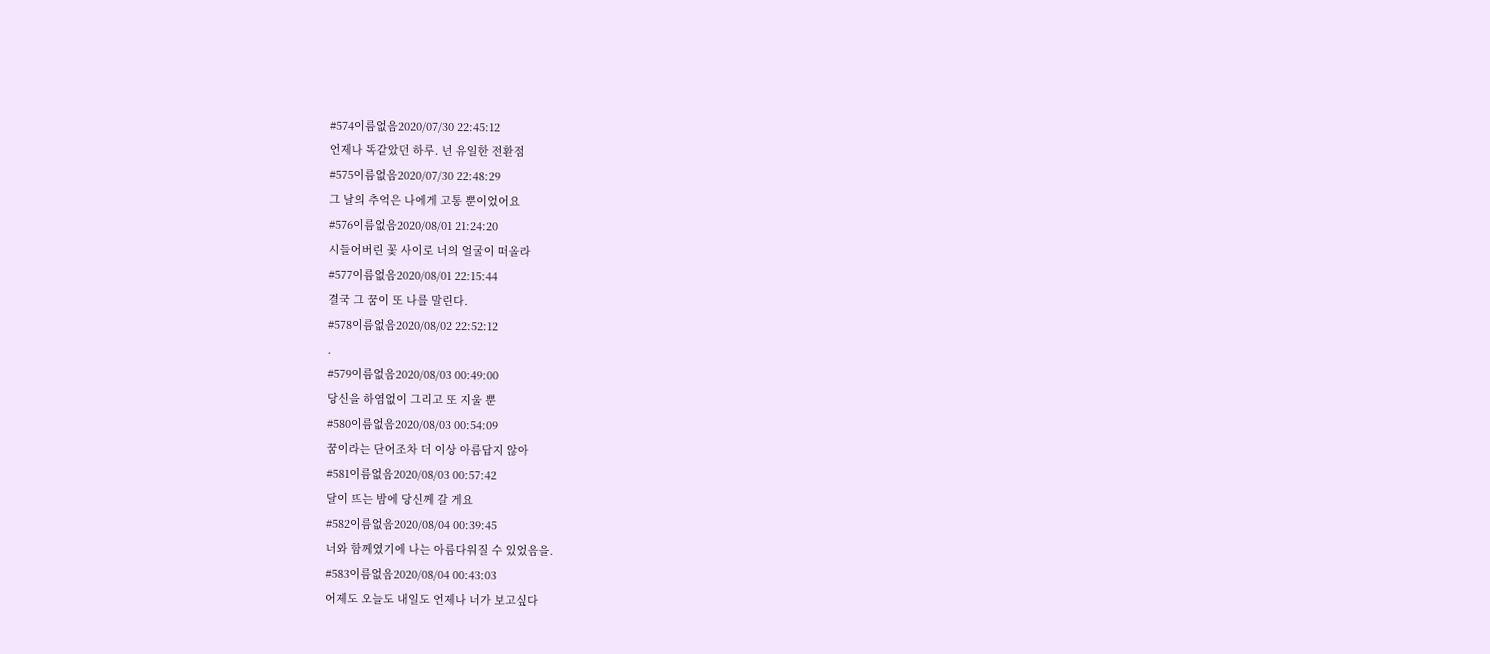#574이름없음2020/07/30 22:45:12
언제나 똑같았던 하루. 넌 유일한 전환점
#575이름없음2020/07/30 22:48:29
그 날의 추억은 나에게 고통 뿐이었어요
#576이름없음2020/08/01 21:24:20
시들어버린 꽃 사이로 너의 얼굴이 떠올라
#577이름없음2020/08/01 22:15:44
결국 그 꿈이 또 나를 말린다.
#578이름없음2020/08/02 22:52:12
.
#579이름없음2020/08/03 00:49:00
당신을 하염없이 그리고 또 지울 뿐
#580이름없음2020/08/03 00:54:09
꿈이라는 단어조차 더 이상 아름답지 않아
#581이름없음2020/08/03 00:57:42
달이 뜨는 밤에 당신께 갈 게요
#582이름없음2020/08/04 00:39:45
너와 함께였기에 나는 아름다워질 수 있었음을.
#583이름없음2020/08/04 00:43:03
어제도 오늘도 내일도 언제나 너가 보고싶다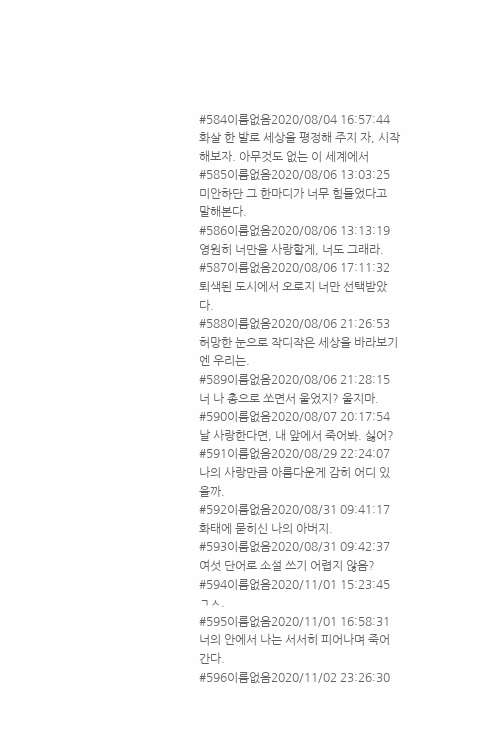#584이름없음2020/08/04 16:57:44
화살 한 발로 세상을 평정해 주지 자, 시작해보자. 아무것도 없는 이 세계에서
#585이름없음2020/08/06 13:03:25
미안하단 그 한마디가 너무 힘들었다고 말해본다.
#586이름없음2020/08/06 13:13:19
영원히 너만을 사랑할게, 너도 그래라.
#587이름없음2020/08/06 17:11:32
퇴색된 도시에서 오로지 너만 선택받았다.
#588이름없음2020/08/06 21:26:53
허망한 눈으로 작디작은 세상을 바라보기엔 우리는.
#589이름없음2020/08/06 21:28:15
너 나 총으로 쏘면서 울었지? 울지마.
#590이름없음2020/08/07 20:17:54
날 사랑한다면, 내 앞에서 죽어봐. 싫어?
#591이름없음2020/08/29 22:24:07
나의 사랑만큼 아름다운게 감히 어디 있을까.
#592이름없음2020/08/31 09:41:17
화태에 묻히신 나의 아버지.
#593이름없음2020/08/31 09:42:37
여섯 단어로 소설 쓰기 어렵지 않음?
#594이름없음2020/11/01 15:23:45
ㄱㅅ.
#595이름없음2020/11/01 16:58:31
너의 안에서 나는 서서히 피어나며 죽어간다.
#596이름없음2020/11/02 23:26:30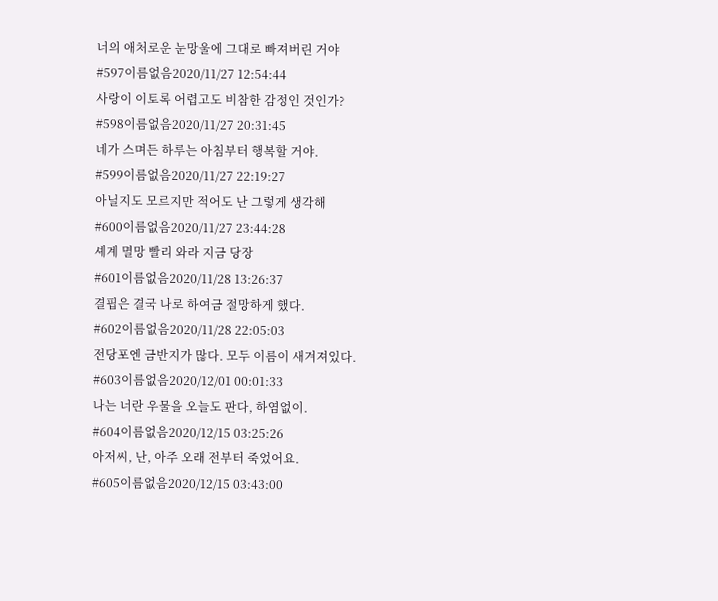너의 애처로운 눈망울에 그대로 빠져버린 거야
#597이름없음2020/11/27 12:54:44
사랑이 이토록 어렵고도 비참한 감정인 것인가?
#598이름없음2020/11/27 20:31:45
네가 스며든 하루는 아침부터 행복할 거야.
#599이름없음2020/11/27 22:19:27
아닐지도 모르지만 적어도 난 그렇게 생각해
#600이름없음2020/11/27 23:44:28
셰계 멸망 빨리 와라 지금 당장
#601이름없음2020/11/28 13:26:37
결핍은 결국 나로 하여금 절망하게 했다.
#602이름없음2020/11/28 22:05:03
전당포엔 금반지가 많다. 모두 이름이 새겨져있다.
#603이름없음2020/12/01 00:01:33
나는 너란 우물을 오늘도 판다, 하염없이.
#604이름없음2020/12/15 03:25:26
아저씨, 난, 아주 오래 전부터 죽었어요.
#605이름없음2020/12/15 03:43:00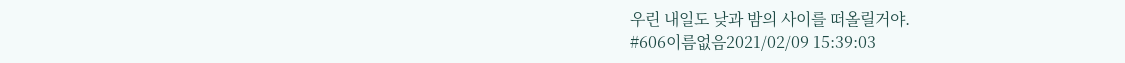우린 내일도 낮과 밤의 사이를 떠올릴거야.
#606이름없음2021/02/09 15:39:03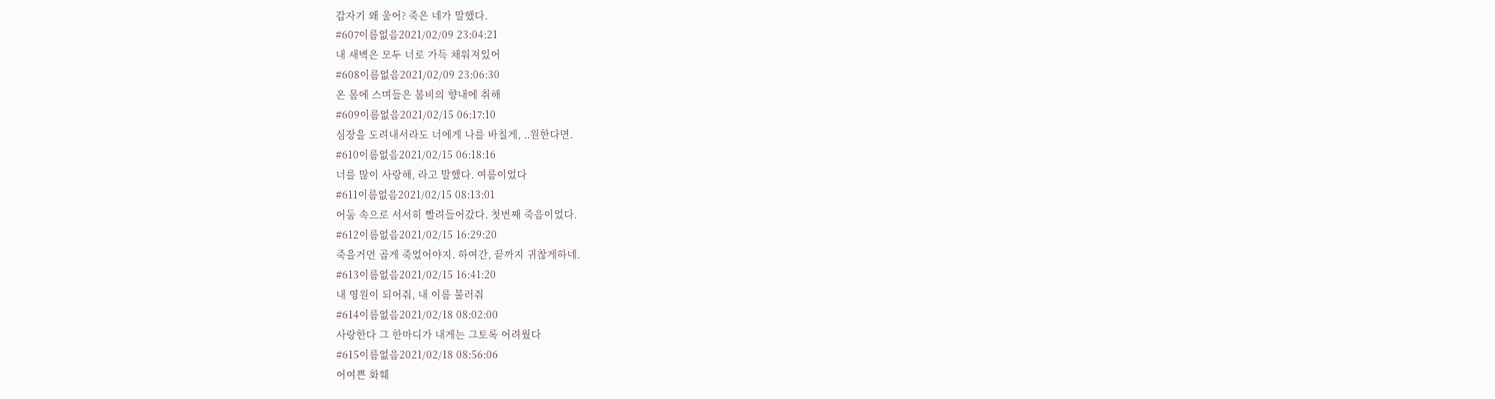갑자기 왜 울어? 죽은 네가 말했다.
#607이름없음2021/02/09 23:04:21
내 새벽은 모두 너로 가득 채워져있어
#608이름없음2021/02/09 23:06:30
온 몸에 스며들은 봄비의 향내에 취해
#609이름없음2021/02/15 06:17:10
심장을 도려내서라도 너에게 나를 바칠게, ..원한다면.
#610이름없음2021/02/15 06:18:16
너를 많이 사랑해, 라고 말했다. 여름이었다
#611이름없음2021/02/15 08:13:01
어둠 속으로 서서히 빨려들어갔다. 첫번째 죽음이었다.
#612이름없음2021/02/15 16:29:20
죽을거먼 곱게 죽었어야지. 하여간, 끝까지 귀찮게하네.
#613이름없음2021/02/15 16:41:20
내 영원이 되어줘, 내 이름 불러줘
#614이름없음2021/02/18 08:02:00
사랑한다 그 한마디가 내게는 그토록 어려웠다
#615이름없음2021/02/18 08:56:06
어여쁜 화훼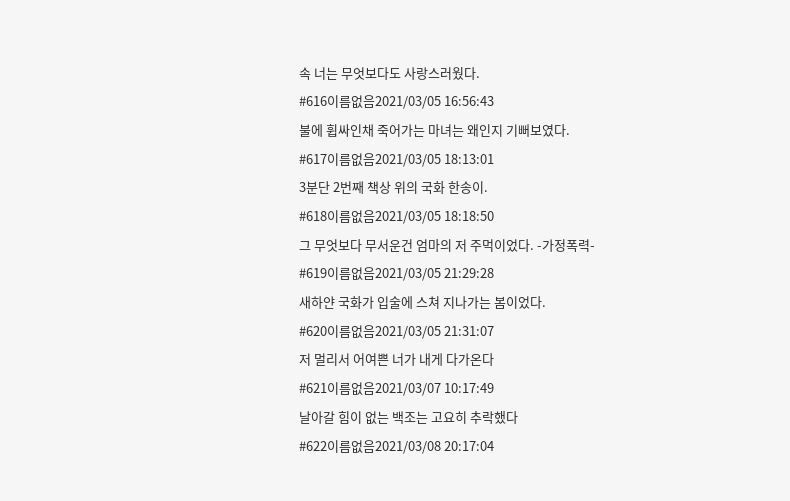속 너는 무엇보다도 사랑스러웠다.
#616이름없음2021/03/05 16:56:43
불에 휩싸인채 죽어가는 마녀는 왜인지 기뻐보였다.
#617이름없음2021/03/05 18:13:01
3분단 2번째 책상 위의 국화 한송이.
#618이름없음2021/03/05 18:18:50
그 무엇보다 무서운건 엄마의 저 주먹이었다. -가정폭력-
#619이름없음2021/03/05 21:29:28
새하얀 국화가 입술에 스쳐 지나가는 봄이었다.
#620이름없음2021/03/05 21:31:07
저 멀리서 어여쁜 너가 내게 다가온다
#621이름없음2021/03/07 10:17:49
날아갈 힘이 없는 백조는 고요히 추락했다
#622이름없음2021/03/08 20:17:04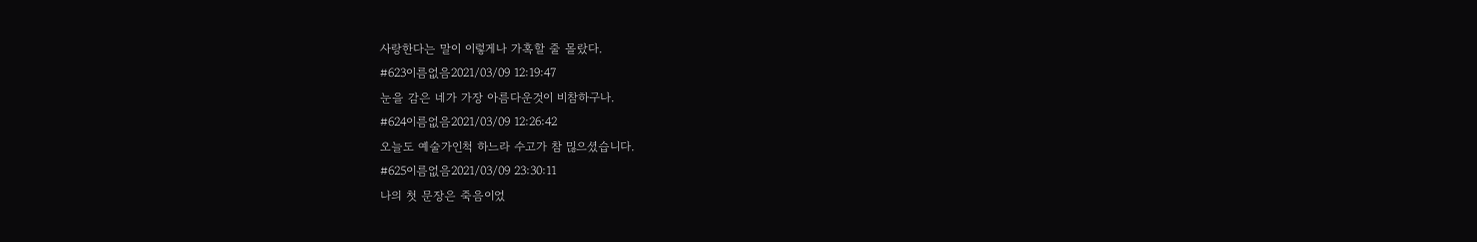사랑한다는 말이 이렇게나 가혹할 줄 몰랐다.
#623이름없음2021/03/09 12:19:47
눈을 감은 네가 가장 아름다운것이 비참하구나.
#624이름없음2021/03/09 12:26:42
오늘도 예술가인척 하느라 수고가 참 믾으셨습니다.
#625이름없음2021/03/09 23:30:11
나의 첫 문장은 죽음이었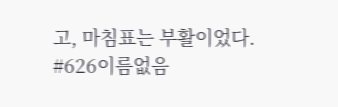고, 마침표는 부활이었다.
#626이름없음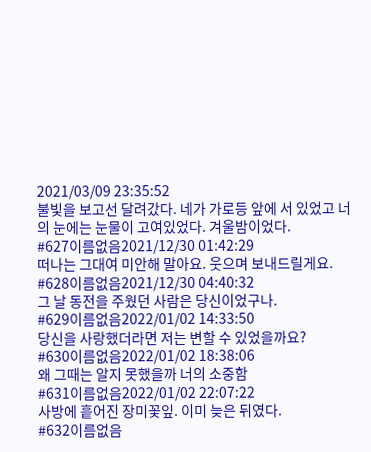2021/03/09 23:35:52
불빛을 보고선 달려갔다. 네가 가로등 앞에 서 있었고 너의 눈에는 눈물이 고여있었다. 겨울밤이었다.
#627이름없음2021/12/30 01:42:29
떠나는 그대여 미안해 말아요. 웃으며 보내드릴게요.
#628이름없음2021/12/30 04:40:32
그 날 동전을 주웠던 사람은 당신이었구나.
#629이름없음2022/01/02 14:33:50
당신을 사랑했더라면 저는 변할 수 있었을까요?
#630이름없음2022/01/02 18:38:06
왜 그때는 알지 못했을까 너의 소중함
#631이름없음2022/01/02 22:07:22
사방에 흩어진 장미꽃잎. 이미 늦은 뒤였다.
#632이름없음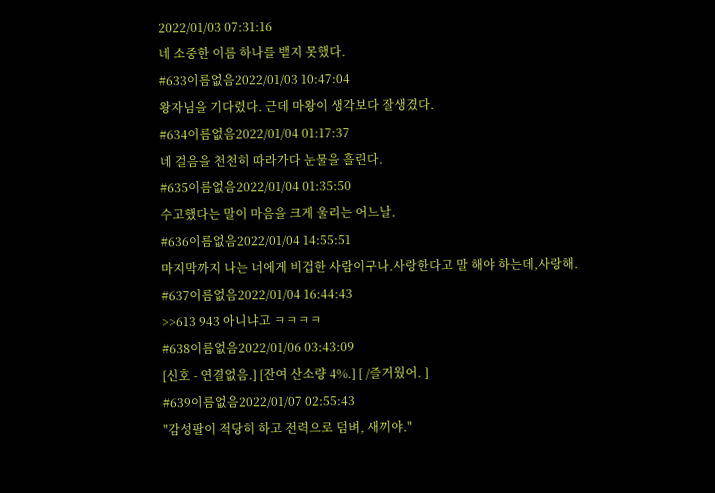2022/01/03 07:31:16
네 소중한 이름 하나를 뱉지 못했다.
#633이름없음2022/01/03 10:47:04
왕자님을 기다렸다. 근데 마왕이 생각보다 잘생겼다.
#634이름없음2022/01/04 01:17:37
네 걸음을 천천히 따라가다 눈물을 흘린다.
#635이름없음2022/01/04 01:35:50
수고했다는 말이 마음을 크게 울리는 어느날.
#636이름없음2022/01/04 14:55:51
마지막까지 나는 너에게 비겁한 사람이구나.사랑한다고 말 해야 하는데,사랑해.
#637이름없음2022/01/04 16:44:43
>>613 943 아니냐고 ㅋㅋㅋㅋ
#638이름없음2022/01/06 03:43:09
[신호 - 연결없음.] [잔여 산소량 4%.] [ /즐거웠어. ]
#639이름없음2022/01/07 02:55:43
"감성팔이 적당히 하고 전력으로 덤벼, 새끼야."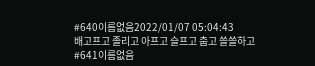#640이름없음2022/01/07 05:04:43
배고프고 졸리고 아프고 슬프고 춥고 쓸쓸하고
#641이름없음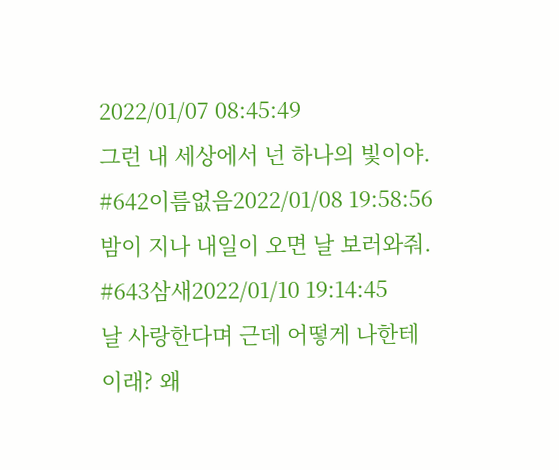2022/01/07 08:45:49
그런 내 세상에서 넌 하나의 빛이야.
#642이름없음2022/01/08 19:58:56
밤이 지나 내일이 오면 날 보러와줘.
#643삼새2022/01/10 19:14:45
날 사랑한다며 근데 어떻게 나한테 이래? 왜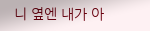니 옆엔 내가 아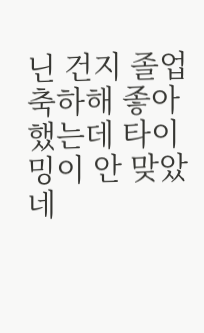닌 건지 졸업 축하해 좋아했는데 타이밍이 안 맞았네